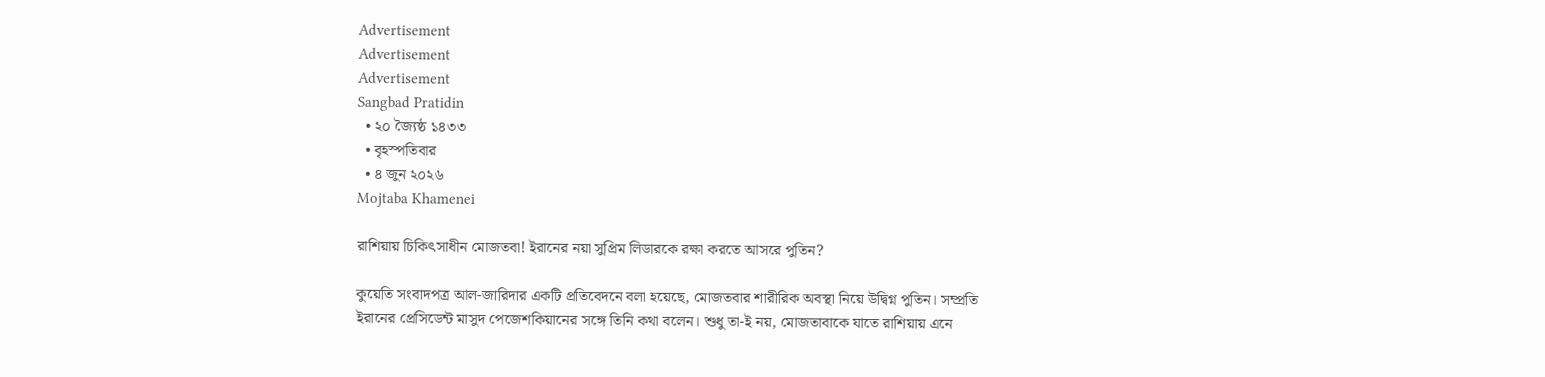Advertisement
Advertisement
Advertisement
Sangbad Pratidin
  • ২০ জ্যৈষ্ঠ ১৪৩৩
  • বৃহস্পতিবার
  • ৪ জুন ২০২৬
Mojtaba Khamenei

রাশিয়ায় চিকিৎসাধীন মোজতবা! ইরানের নয়া সুপ্রিম লিডারকে রক্ষা করতে আসরে পুতিন?

কুয়েতি সংবাদপত্র আল-জারিদার একটি প্রতিবেদনে বলা হয়েছে, মোজতবার শারীরিক অবস্থা নিয়ে উদ্বিগ্ন পুতিন। সম্প্রতি ইরানের প্রেসিডেন্ট মাসুদ পেজেশকিয়ানের সঙ্গে তিনি কথা বলেন। শুধু তা-ই নয়, মোজতাবাকে যাতে রাশিয়ায় এনে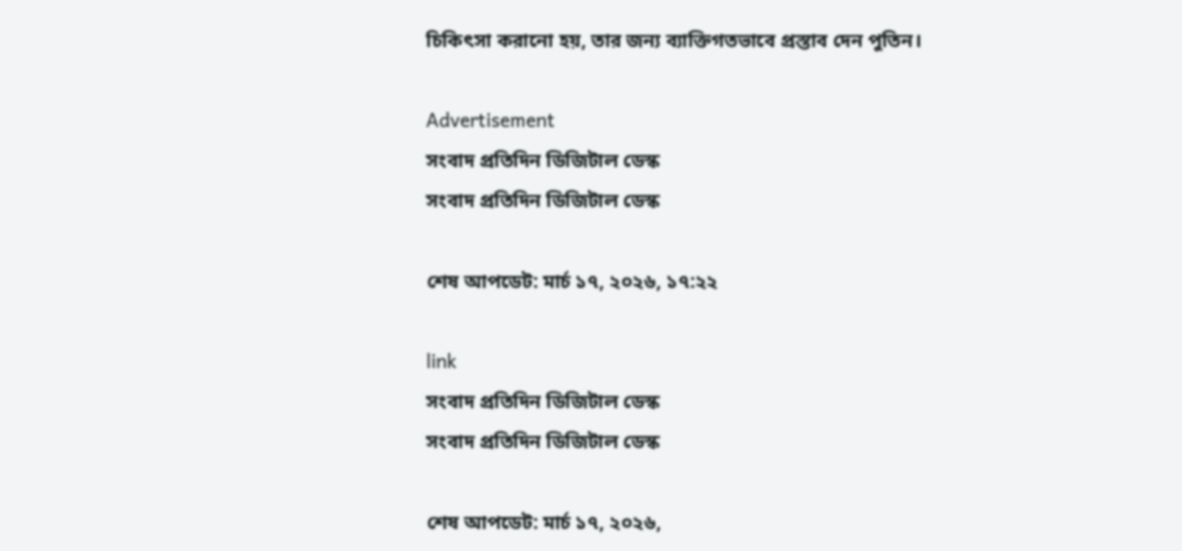চিকিৎসা করানো হয়, তার জন্য ব্যাক্তিগতভাবে প্রস্তাব দেন পুতিন।

Advertisement
সংবাদ প্রতিদিন ডিজিটাল ডেস্ক
সংবাদ প্রতিদিন ডিজিটাল ডেস্ক

শেষ আপডেট: মার্চ ১৭, ২০২৬, ১৭:২২

link
সংবাদ প্রতিদিন ডিজিটাল ডেস্ক
সংবাদ প্রতিদিন ডিজিটাল ডেস্ক

শেষ আপডেট: মার্চ ১৭, ২০২৬,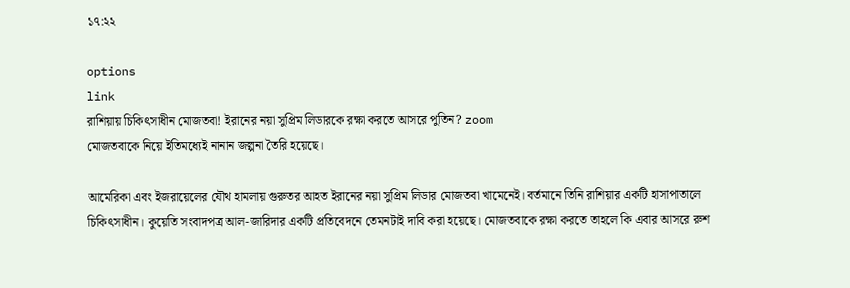১৭:২২

options
link
রাশিয়ায় চিকিৎসাধীন মোজতবা! ইরানের নয়া সুপ্রিম লিডারকে রক্ষা করতে আসরে পুতিন? zoom
মোজতবাকে নিয়ে ইতিমধ্যেই নানান জল্পনা তৈরি হয়েছে।

আমেরিকা এবং ইজরায়েলের যৌথ হামলায় গুরুতর আহত ইরানের নয়া সুপ্রিম লিডার মোজতবা খামেনেই। বর্তমানে তিনি রাশিয়ার একটি হাসাপাতালে চিকিৎসাধীন। কুয়েতি সংবাদপত্র আল-জারিদার একটি প্রতিবেদনে তেমনটাই দাবি করা হয়েছে। মোজতবাকে রক্ষা করতে তাহলে কি এবার আসরে রুশ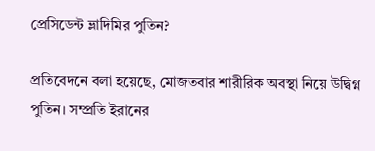প্রেসিডেন্ট ভ্লাদিমির পুতিন?

প্রতিবেদনে বলা হয়েছে, মোজতবার শারীরিক অবস্থা নিয়ে উদ্বিগ্ন পুতিন। সম্প্রতি ইরানের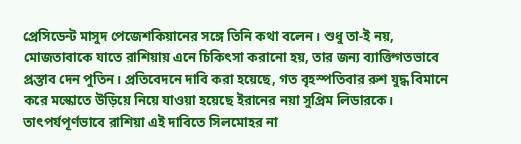প্রেসিডেন্ট মাসুদ পেজেশকিয়ানের সঙ্গে তিনি কথা বলেন। শুধু তা-ই নয়, মোজতাবাকে যাতে রাশিয়ায় এনে চিকিৎসা করানো হয়, তার জন্য ব্যাক্তিগতভাবে প্রস্তাব দেন পুতিন। প্রতিবেদনে দাবি করা হয়েছে, গত বৃহস্পতিবার রুশ যুদ্ধ বিমানে করে মস্কোতে উড়িয়ে নিয়ে যাওয়া হয়েছে ইরানের নয়া সুপ্রিম লিডারকে। তাৎপর্যপূর্ণভাবে রাশিয়া এই দাবিতে সিলমোহর না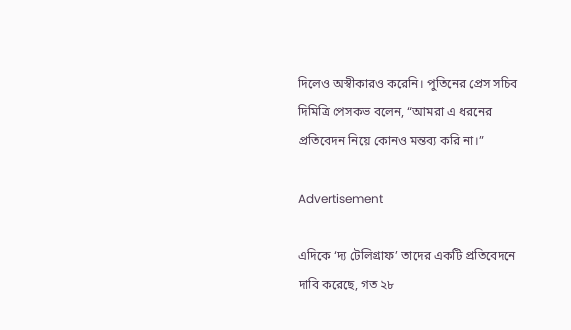দিলেও অস্বীকারও করেনি। পুতিনের প্রেস সচিব দিমিত্রি পেসকভ বলেন, “আমরা এ ধরনের প্রতিবেদন নিয়ে কোনও মন্তব্য করি না।”

Advertisement

এদিকে ‘দ্য টেলিগ্রাফ’ তাদের একটি প্রতিবেদনে দাবি করেছে, গত ২৮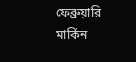ফেব্রুয়ারি মার্কিন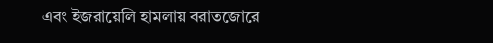এবং ইজরায়েলি হামলায় বরাতজোরে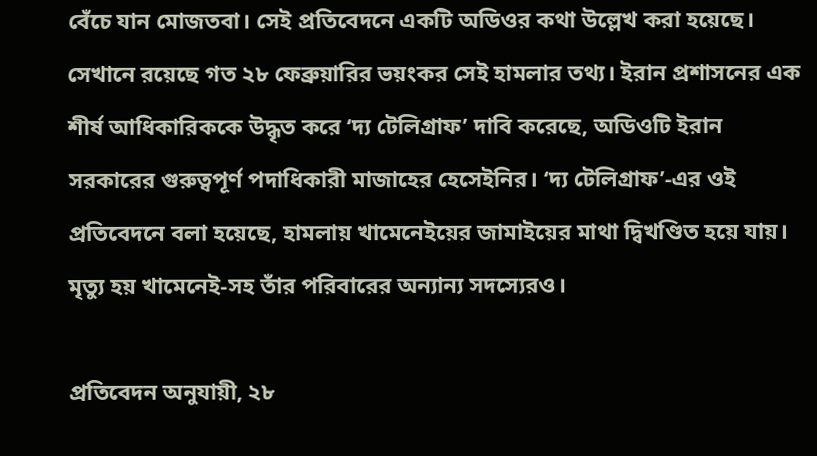বেঁচে যান মোজতবা। সেই প্রতিবেদনে একটি অডিওর কথা উল্লেখ করা হয়েছে। সেখানে রয়েছে গত ২৮ ফেব্রুয়ারির ভয়ংকর সেই হামলার তথ্য। ইরান প্রশাসনের এক শীর্ষ আধিকারিককে উদ্ধৃত করে ‘দ্য টেলিগ্রাফ’ দাবি করেছে, অডিওটি ইরান সরকারের গুরুত্বপূর্ণ পদাধিকারী মাজাহের হেসেইনির। ‘দ্য টেলিগ্রাফ’-এর ওই প্রতিবেদনে বলা হয়েছে, হামলায় খামেনেইয়ের জামাইয়ের মাথা দ্বিখণ্ডিত হয়ে যায়। মৃত্যু হয় খামেনেই-সহ তাঁর পরিবারের অন্যান্য সদস্যেরও।

প্রতিবেদন অনুযায়ী, ২৮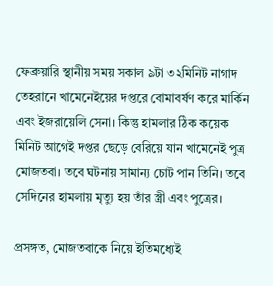ফেব্রুয়ারি স্থানীয় সময় সকাল ৯টা ৩২মিনিট নাগাদ তেহরানে খামেনেইয়ের দপ্তরে বোমাবর্ষণ করে মার্কিন এবং ইজরায়েলি সেনা। কিন্তু হামলার ঠিক কয়েক মিনিট আগেই দপ্তর ছেড়ে বেরিয়ে যান খামেনেই পুত্র মোজতবা। তবে ঘটনায় সামান্য চোট পান তিনি। তবে সেদিনের হামলায় মৃত্যু হয় তাঁর স্ত্রী এবং পুত্রের।

প্রসঙ্গত, মোজতবাকে নিয়ে ইতিমধ্যেই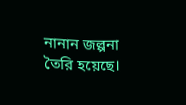নানান জল্পনা তৈরি হয়েছে।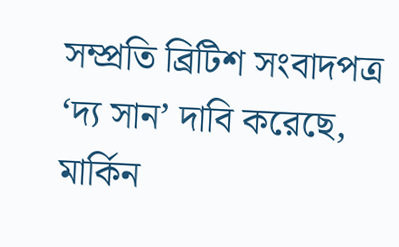সম্প্রতি ব্রিটিশ সংবাদপত্র ‘দ্য সান’ দাবি করেছে, মার্কিন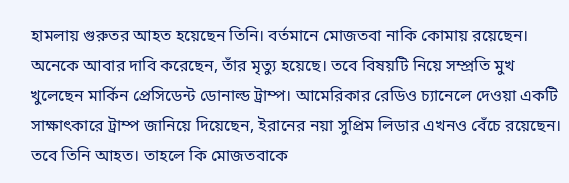হামলায় গুরুতর আহত হয়েছেন তিনি। বর্তমানে মোজতবা নাকি কোমায় রয়েছেন। অনেকে আবার দাবি করেছেন, তাঁর মৃত্যু হয়েছে। তবে বিষয়টি নিয়ে সম্প্রতি মুখ খুলেছেন মার্কিন প্রেসিডেন্ট ডোনাল্ড ট্রাম্প। আমেরিকার রেডিও চ্যানেলে দেওয়া একটি সাক্ষাৎকারে ট্রাম্প জানিয়ে দিয়েছেন, ইরানের নয়া সুপ্রিম লিডার এখনও বেঁচে রয়েছেন। তবে তিনি আহত। তাহলে কি মোজতবাকে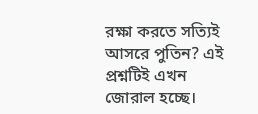রক্ষা করতে সত্যিই আসরে পুতিন? এই প্রশ্নটিই এখন জোরাল হচ্ছে।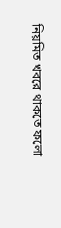নিয়মিত খবরে থাকতে ফলো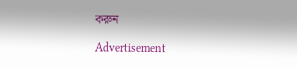করুন

Advertisement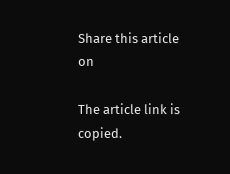Share this article on

The article link is copied.